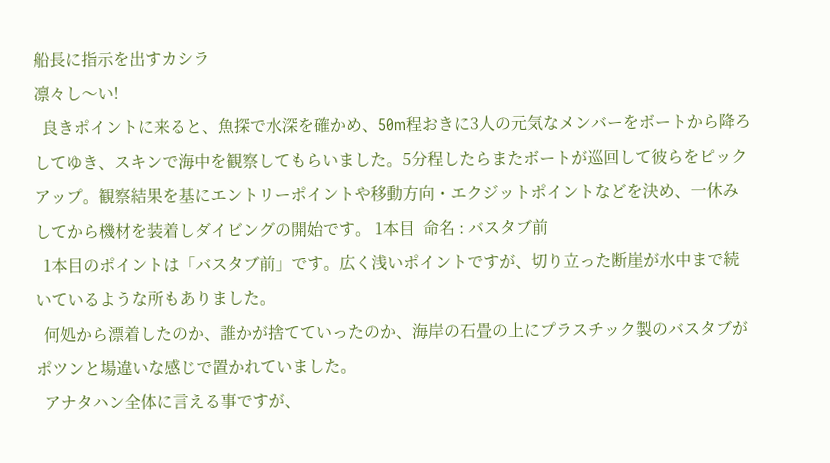船長に指示を出すカシラ
凛々し〜い!
  良きポイントに来ると、魚探で水深を確かめ、50m程おきに3人の元気なメンバーをボートから降ろしてゆき、スキンで海中を観察してもらいました。5分程したらまたボートが巡回して彼らをピックアップ。観察結果を基にエントリーポイントや移動方向・エクジットポイントなどを決め、一休みしてから機材を装着しダイビングの開始です。 1本目  命名 : バスタブ前
  1本目のポイントは「バスタブ前」です。広く浅いポイントですが、切り立った断崖が水中まで続いているような所もありました。
  何処から漂着したのか、誰かが捨てていったのか、海岸の石畳の上にプラスチック製のバスタブがポツンと場違いな感じで置かれていました。
  アナタハン全体に言える事ですが、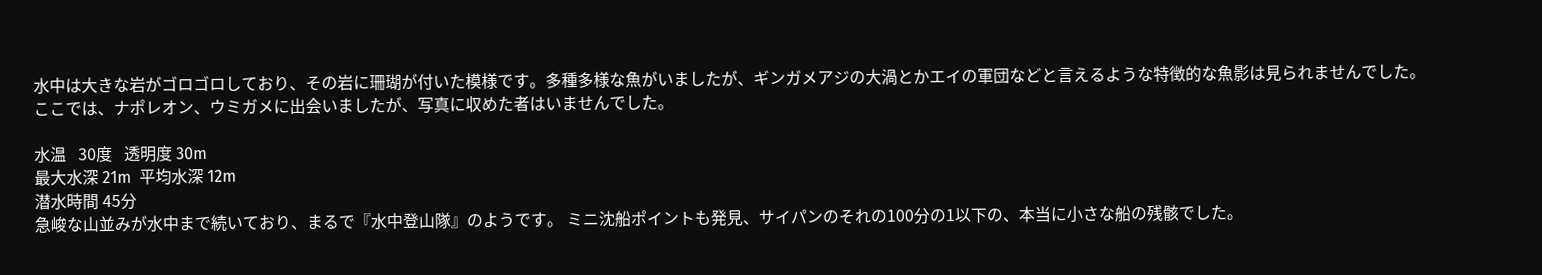水中は大きな岩がゴロゴロしており、その岩に珊瑚が付いた模様です。多種多様な魚がいましたが、ギンガメアジの大渦とかエイの軍団などと言えるような特徴的な魚影は見られませんでした。   ここでは、ナポレオン、ウミガメに出会いましたが、写真に収めた者はいませんでした。

水温   30度   透明度 30m
最大水深 21m  平均水深 12m
潜水時間 45分
急峻な山並みが水中まで続いており、まるで『水中登山隊』のようです。 ミニ沈船ポイントも発見、サイパンのそれの100分の1以下の、本当に小さな船の残骸でした。